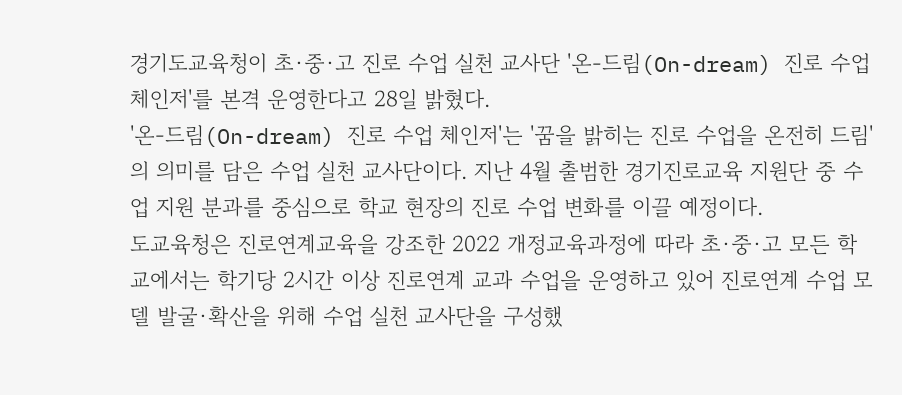경기도교육청이 초·중·고 진로 수업 실천 교사단 '온-드림(On-dream) 진로 수업 체인저'를 본격 운영한다고 28일 밝혔다.
'온-드림(On-dream) 진로 수업 체인저'는 '꿈을 밝히는 진로 수업을 온전히 드림'의 의미를 담은 수업 실천 교사단이다. 지난 4월 출범한 경기진로교육 지원단 중 수업 지원 분과를 중심으로 학교 현장의 진로 수업 변화를 이끌 예정이다.
도교육청은 진로연계교육을 강조한 2022 개정교육과정에 따라 초·중·고 모든 학교에서는 학기당 2시간 이상 진로연계 교과 수업을 운영하고 있어 진로연계 수업 모델 발굴·확산을 위해 수업 실천 교사단을 구성했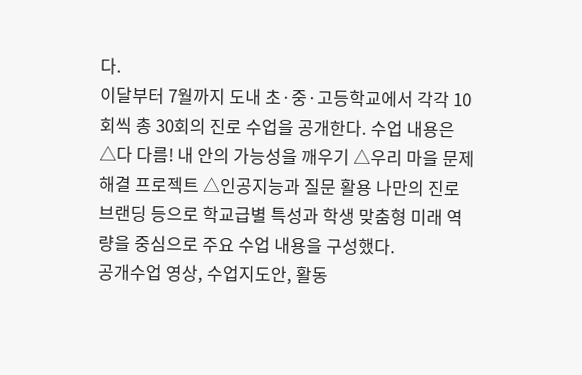다.
이달부터 7월까지 도내 초·중·고등학교에서 각각 10회씩 총 30회의 진로 수업을 공개한다. 수업 내용은 △다 다름! 내 안의 가능성을 깨우기 △우리 마을 문제 해결 프로젝트 △인공지능과 질문 활용 나만의 진로 브랜딩 등으로 학교급별 특성과 학생 맞춤형 미래 역량을 중심으로 주요 수업 내용을 구성했다.
공개수업 영상, 수업지도안, 활동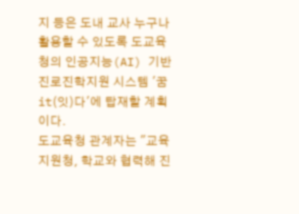지 등은 도내 교사 누구나 활용할 수 있도록 도교육청의 인공지능(AI) 기반 진로진학지원 시스템 '꿈it(잇)다'에 탑재할 계획이다.
도교육청 관계자는 "교육지원청, 학교와 협력해 진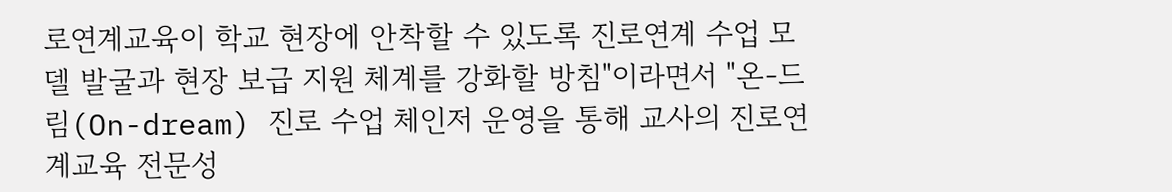로연계교육이 학교 현장에 안착할 수 있도록 진로연계 수업 모델 발굴과 현장 보급 지원 체계를 강화할 방침"이라면서 "온-드림(On-dream) 진로 수업 체인저 운영을 통해 교사의 진로연계교육 전문성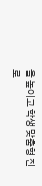을 높이고 학생 맞춤형 진로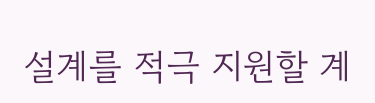설계를 적극 지원할 계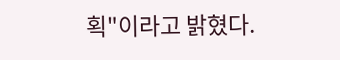획"이라고 밝혔다.